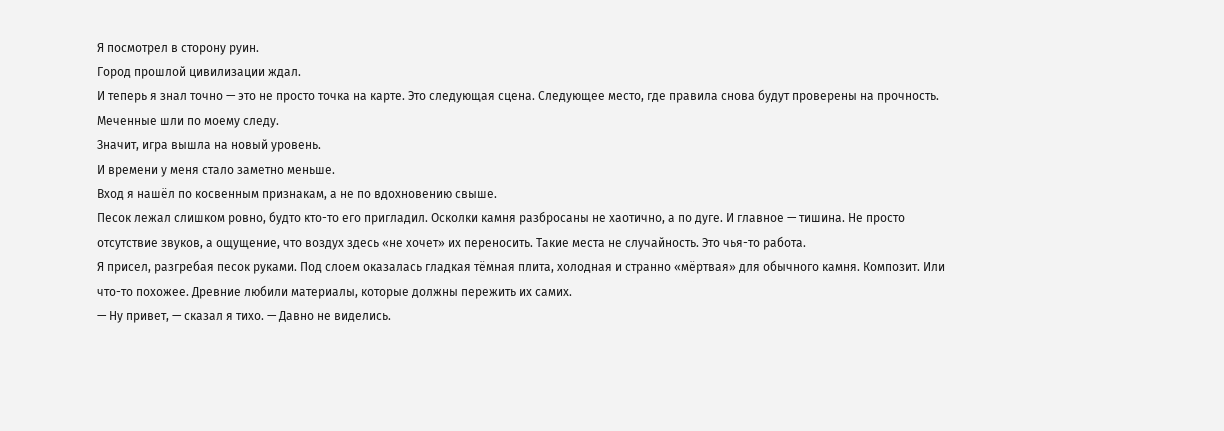Я посмотрел в сторону руин.
Город прошлой цивилизации ждал.
И теперь я знал точно — это не просто точка на карте. Это следующая сцена. Следующее место, где правила снова будут проверены на прочность.
Меченные шли по моему следу.
Значит, игра вышла на новый уровень.
И времени у меня стало заметно меньше.
Вход я нашёл по косвенным признакам, а не по вдохновению свыше.
Песок лежал слишком ровно, будто кто-то его пригладил. Осколки камня разбросаны не хаотично, а по дуге. И главное — тишина. Не просто отсутствие звуков, а ощущение, что воздух здесь «не хочет» их переносить. Такие места не случайность. Это чья-то работа.
Я присел, разгребая песок руками. Под слоем оказалась гладкая тёмная плита, холодная и странно «мёртвая» для обычного камня. Композит. Или что-то похожее. Древние любили материалы, которые должны пережить их самих.
— Ну привет, — сказал я тихо. — Давно не виделись.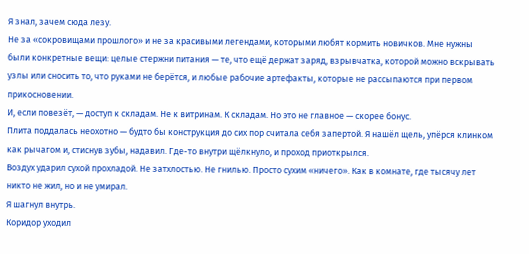Я знал, зачем сюда лезу.
Не за «сокровищами прошлого» и не за красивыми легендами, которыми любят кормить новичков. Мне нужны были конкретные вещи: целые стержни питания — те, что ещё держат заряд, взрывчатка, которой можно вскрывать узлы или сносить то, что руками не берётся, и любые рабочие артефакты, которые не рассыпаются при первом прикосновении.
И, если повезёт, — доступ к складам. Не к витринам. К складам. Но это не главное — скорее бонус.
Плита поддалась неохотно — будто бы конструкция до сих пор считала себя запертой. Я нашёл щель, упёрся клинком как рычагом и, стиснув зубы, надавил. Где-то внутри щёлкнуло, и проход приоткрылся.
Воздух ударил сухой прохладой. Не затхлостью. Не гнилью. Просто сухим «ничего». Как в комнате, где тысячу лет никто не жил, но и не умирал.
Я шагнул внутрь.
Коридор уходил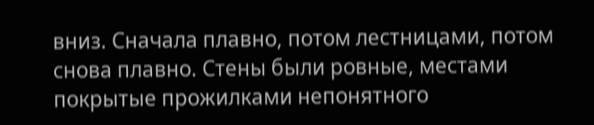вниз. Сначала плавно, потом лестницами, потом снова плавно. Стены были ровные, местами покрытые прожилками непонятного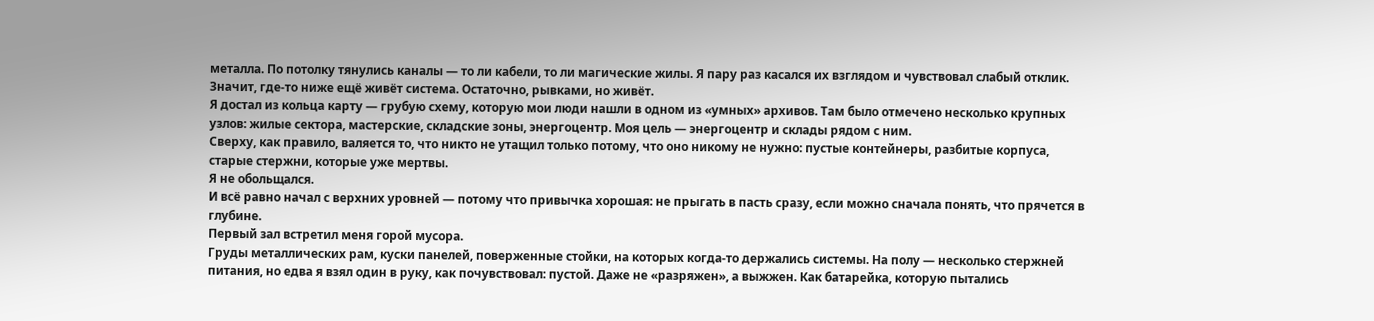металла. По потолку тянулись каналы — то ли кабели, то ли магические жилы. Я пару раз касался их взглядом и чувствовал слабый отклик. Значит, где-то ниже ещё живёт система. Остаточно, рывками, но живёт.
Я достал из кольца карту — грубую схему, которую мои люди нашли в одном из «умных» архивов. Там было отмечено несколько крупных узлов: жилые сектора, мастерские, складские зоны, энергоцентр. Моя цель — энергоцентр и склады рядом с ним.
Сверху, как правило, валяется то, что никто не утащил только потому, что оно никому не нужно: пустые контейнеры, разбитые корпуса, старые стержни, которые уже мертвы.
Я не обольщался.
И всё равно начал с верхних уровней — потому что привычка хорошая: не прыгать в пасть сразу, если можно сначала понять, что прячется в глубине.
Первый зал встретил меня горой мусора.
Груды металлических рам, куски панелей, поверженные стойки, на которых когда-то держались системы. На полу — несколько стержней питания, но едва я взял один в руку, как почувствовал: пустой. Даже не «разряжен», а выжжен. Как батарейка, которую пытались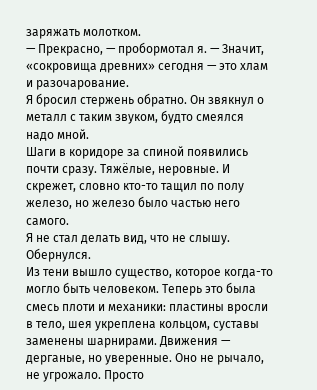заряжать молотком.
— Прекрасно, — пробормотал я. — Значит, «сокровища древних» сегодня — это хлам и разочарование.
Я бросил стержень обратно. Он звякнул о металл с таким звуком, будто смеялся надо мной.
Шаги в коридоре за спиной появились почти сразу. Тяжёлые, неровные. И скрежет, словно кто-то тащил по полу железо, но железо было частью него самого.
Я не стал делать вид, что не слышу.
Обернулся.
Из тени вышло существо, которое когда-то могло быть человеком. Теперь это была смесь плоти и механики: пластины вросли в тело, шея укреплена кольцом, суставы заменены шарнирами. Движения — дерганые, но уверенные. Оно не рычало, не угрожало. Просто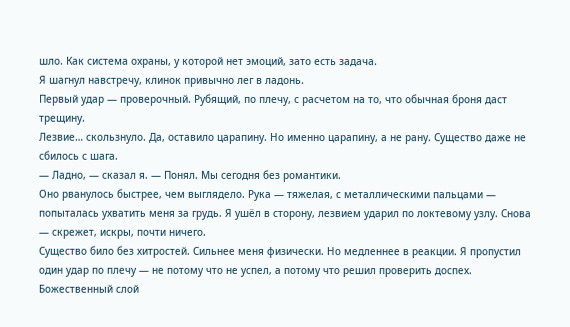шло. Как система охраны, у которой нет эмоций, зато есть задача.
Я шагнул навстречу, клинок привычно лег в ладонь.
Первый удар — проверочный. Рубящий, по плечу, с расчетом на то, что обычная броня даст трещину.
Лезвие… скользнуло. Да, оставило царапину. Но именно царапину, а не рану. Существо даже не сбилось с шага.
— Ладно, — сказал я. — Понял. Мы сегодня без романтики.
Оно рванулось быстрее, чем выглядело. Рука — тяжелая, с металлическими пальцами — попыталась ухватить меня за грудь. Я ушёл в сторону, лезвием ударил по локтевому узлу. Снова — скрежет, искры, почти ничего.
Существо било без хитростей. Сильнее меня физически. Но медленнее в реакции. Я пропустил один удар по плечу — не потому что не успел, а потому что решил проверить доспех.
Божественный слой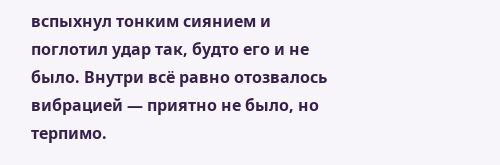вспыхнул тонким сиянием и поглотил удар так, будто его и не было. Внутри всё равно отозвалось вибрацией — приятно не было, но терпимо.